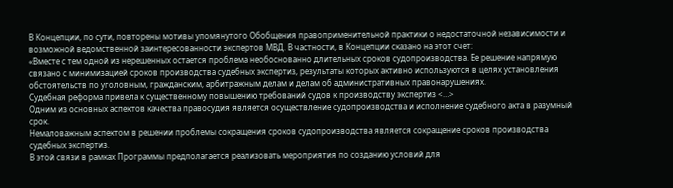В Концепции, по сути, повторены мотивы упомянутого Обобщения правоприменительной практики о недостаточной независимости и возможной ведомственной заинтересованности экспертов МВД. В частности, в Концепции сказано на этот счет:
«Вместе с тем одной из нерешенных остается проблема необоснованно длительных сроков судопроизводства. Ее решение напрямую связано с минимизацией сроков производства судебных экспертиз, результаты которых активно используются в целях установления обстоятельств по уголовным, гражданским, арбитражным делам и делам об административных правонарушениях.
Судебная реформа привела к существенному повышению требований судов к производству экспертиз <…>
Одним из основных аспектов качества правосудия является осуществление судопроизводства и исполнение судебного акта в разумный срок.
Немаловажным аспектом в решении проблемы сокращения сроков судопроизводства является сокращение сроков производства судебных экспертиз.
В этой связи в рамках Программы предполагается реализовать мероприятия по созданию условий для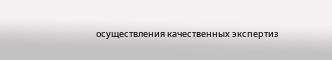осуществления качественных экспертиз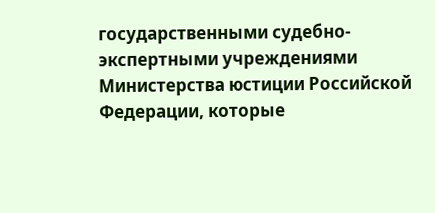государственными судебно-экспертными учреждениями Министерства юстиции Российской Федерации, которые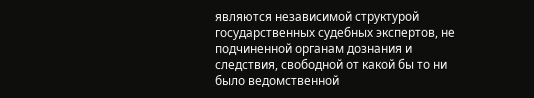являются независимой структурой государственных судебных экспертов, не подчиненной органам дознания и следствия, свободной от какой бы то ни было ведомственной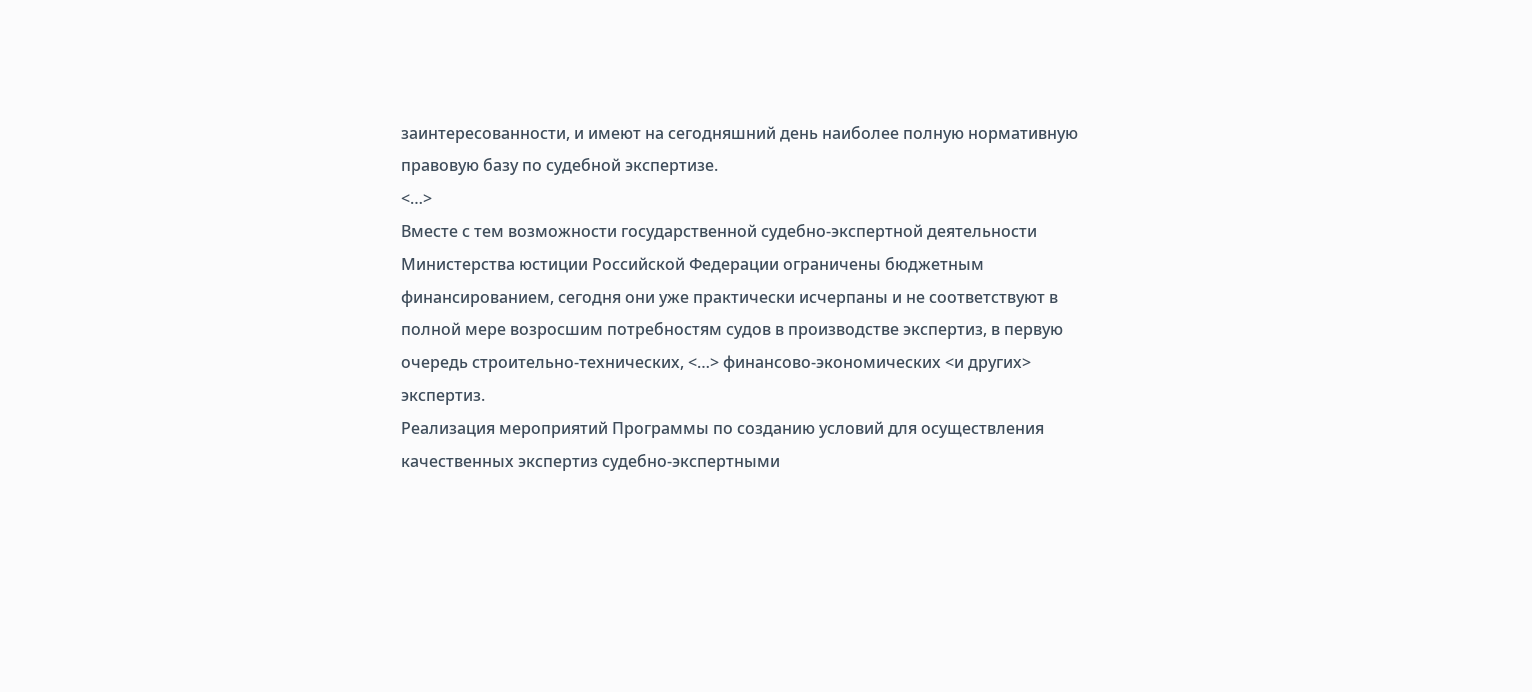заинтересованности, и имеют на сегодняшний день наиболее полную нормативную правовую базу по судебной экспертизе.
<…>
Вместе с тем возможности государственной судебно-экспертной деятельности Министерства юстиции Российской Федерации ограничены бюджетным финансированием, сегодня они уже практически исчерпаны и не соответствуют в полной мере возросшим потребностям судов в производстве экспертиз, в первую очередь строительно-технических, <…> финансово-экономических <и других> экспертиз.
Реализация мероприятий Программы по созданию условий для осуществления качественных экспертиз судебно-экспертными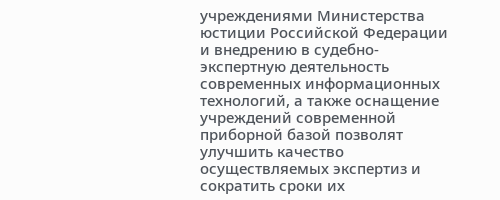учреждениями Министерства юстиции Российской Федерации и внедрению в судебно-экспертную деятельность современных информационных технологий, а также оснащение учреждений современной приборной базой позволят улучшить качество осуществляемых экспертиз и сократить сроки их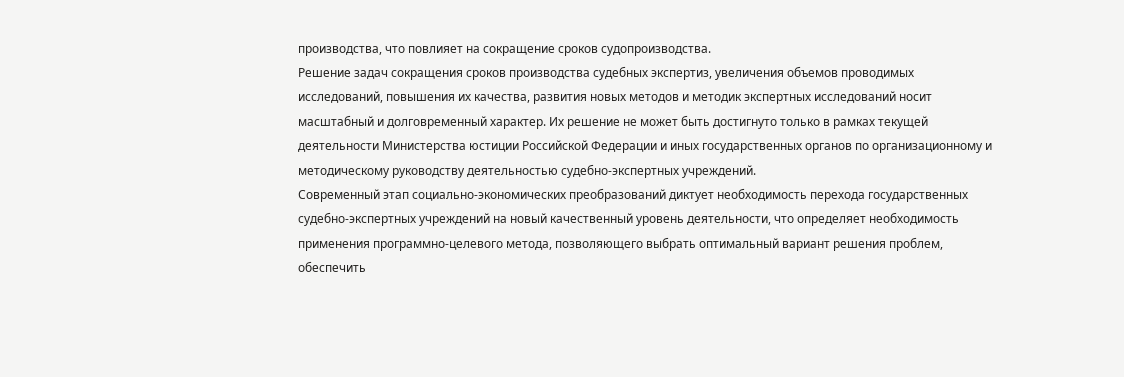производства, что повлияет на сокращение сроков судопроизводства.
Решение задач сокращения сроков производства судебных экспертиз, увеличения объемов проводимых исследований, повышения их качества, развития новых методов и методик экспертных исследований носит масштабный и долговременный характер. Их решение не может быть достигнуто только в рамках текущей деятельности Министерства юстиции Российской Федерации и иных государственных органов по организационному и методическому руководству деятельностью судебно-экспертных учреждений.
Современный этап социально-экономических преобразований диктует необходимость перехода государственных судебно-экспертных учреждений на новый качественный уровень деятельности, что определяет необходимость применения программно-целевого метода, позволяющего выбрать оптимальный вариант решения проблем, обеспечить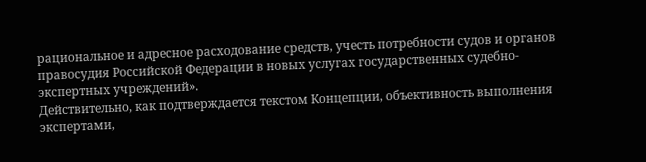рациональное и адресное расходование средств, учесть потребности судов и органов правосудия Российской Федерации в новых услугах государственных судебно-экспертных учреждений».
Действительно, как подтверждается текстом Концепции, объективность выполнения экспертами,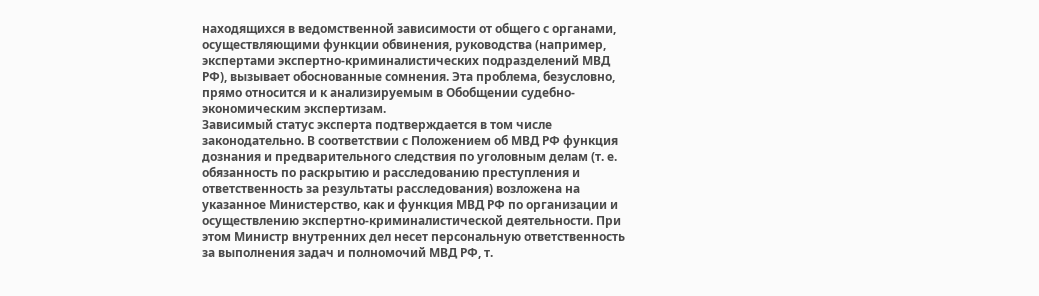находящихся в ведомственной зависимости от общего с органами, осуществляющими функции обвинения, руководства (например, экспертами экспертно-криминалистических подразделений МВД РФ), вызывает обоснованные сомнения. Эта проблема, безусловно, прямо относится и к анализируемым в Обобщении судебно-экономическим экспертизам.
Зависимый статус эксперта подтверждается в том числе законодательно. В соответствии с Положением об МВД РФ функция дознания и предварительного следствия по уголовным делам (т. е. обязанность по раскрытию и расследованию преступления и ответственность за результаты расследования) возложена на указанное Министерство, как и функция МВД РФ по организации и осуществлению экспертно-криминалистической деятельности. При этом Министр внутренних дел несет персональную ответственность за выполнения задач и полномочий МВД РФ, т.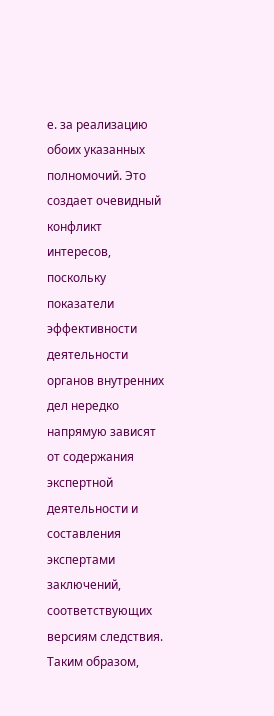е. за реализацию обоих указанных полномочий. Это создает очевидный конфликт интересов, поскольку показатели эффективности деятельности органов внутренних дел нередко напрямую зависят от содержания экспертной деятельности и составления экспертами заключений, соответствующих версиям следствия. Таким образом,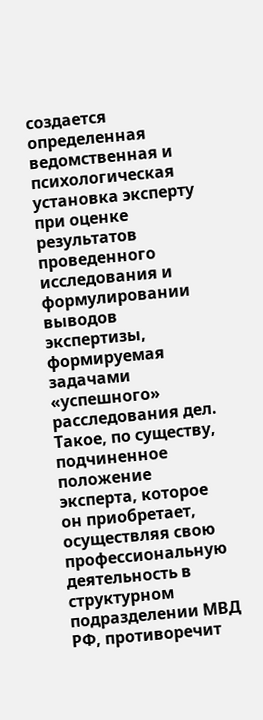создается определенная ведомственная и психологическая установка эксперту при оценке результатов проведенного исследования и формулировании выводов экспертизы, формируемая задачами «успешного» расследования дел.
Такое, по существу, подчиненное положение эксперта, которое он приобретает, осуществляя свою профессиональную деятельность в структурном подразделении МВД РФ, противоречит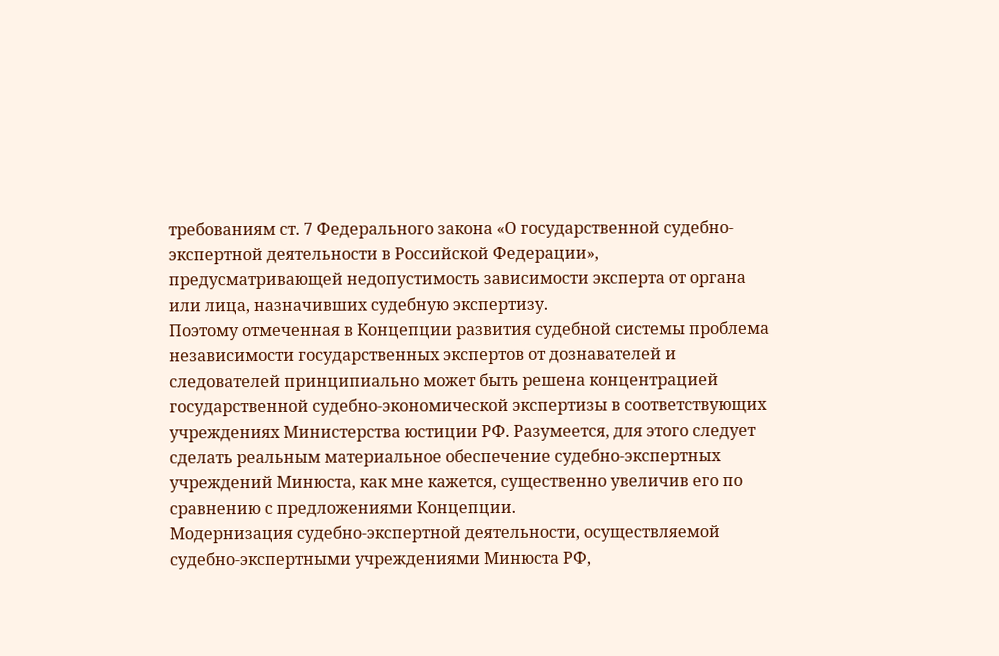требованиям ст. 7 Федерального закона «О государственной судебно-экспертной деятельности в Российской Федерации», предусматривающей недопустимость зависимости эксперта от органа или лица, назначивших судебную экспертизу.
Поэтому отмеченная в Концепции развития судебной системы проблема независимости государственных экспертов от дознавателей и следователей принципиально может быть решена концентрацией государственной судебно-экономической экспертизы в соответствующих учреждениях Министерства юстиции РФ. Разумеется, для этого следует сделать реальным материальное обеспечение судебно-экспертных учреждений Минюста, как мне кажется, существенно увеличив его по сравнению с предложениями Концепции.
Модернизация судебно-экспертной деятельности, осуществляемой судебно-экспертными учреждениями Минюста РФ,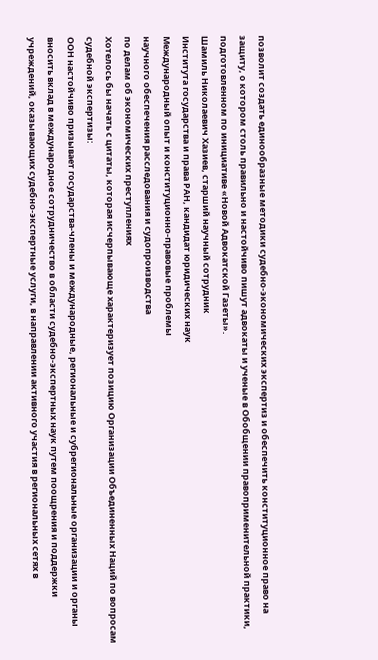позволит создать единообразные методики судебно-экономических экспертиз и обеспечить конституционное право на защиту, о котором столь правильно и настойчиво пишут адвокаты и ученые в Обобщении правоприменительной практики, подготовленном по инициативе «Новой Адвокатской Газеты».
Шамиль Николаевич Хазиев, старший научный сотрудник
Института государства и права РАН, кандидат юридических наук
Международный опыт и конституционно-правовые проблемы
научного обеспечения расследования и судопроизводства
по делам об экономических преступлениях
Хотелось бы начать с цитаты, которая исчерпывающе характеризует позицию Организации Объединенных Наций по вопросам судебной экспертизы:
ООН настойчиво призывает государства-члены и международные, региональные и субрегиональные организации и органы вносить вклад в международное сотрудничество в области судебно-экспертных наук путем поощрения и поддержки учреждений, оказывающих судебно-экспертные услуги, в направлении активного участия в региональных сетях в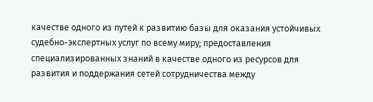качестве одного из путей к развитию базы для оказания устойчивых судебно-экспертных услуг по всему миру; предоставления специализированных знаний в качестве одного из ресурсов для развития и поддержания сетей сотрудничества между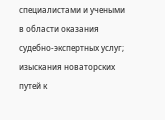специалистами и учеными в области оказания судебно-экспертных услуг; изыскания новаторских путей к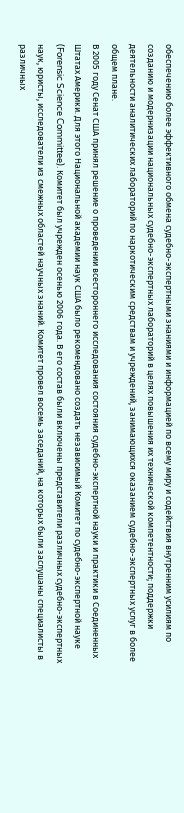обеспечению более эффективного обмена судебно-экспертными знаниями и информацией по всему миру и содействия внутренним усилиям по созданию и модернизации национальных судебно-экспертных лабораторий в целях повышения их технической компетентности; поддержки деятельности аналитических лабораторий по наркотическим средствам и учреждений, занимающихся оказанием судебно-экспертных услуг в более общем плане.
В 2005 году Сенат США принял решение о проведении всестороннего исследования состояния судебно-экспертной науки и практики в Соединенных Штатах Америки. Для этого Национальной академии наук США было рекомендовано создать независимый Комитет по судебно-экспертной науке (Forensic Science Committee). Комитет был учрежден осенью 2006 года. В его состав были включены представители различных судебно-экспертных наук, юристы, исследователи из смежных областей научных знаний. Комитет провел восемь заседаний, на которых были заслушаны специалисты в различных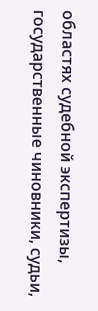областях судебной экспертизы, государственные чиновники, судьи,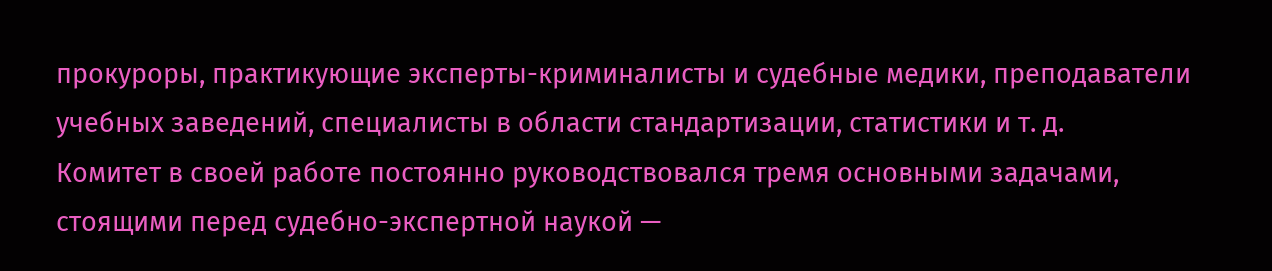прокуроры, практикующие эксперты-криминалисты и судебные медики, преподаватели учебных заведений, специалисты в области стандартизации, статистики и т. д.
Комитет в своей работе постоянно руководствовался тремя основными задачами, стоящими перед судебно-экспертной наукой —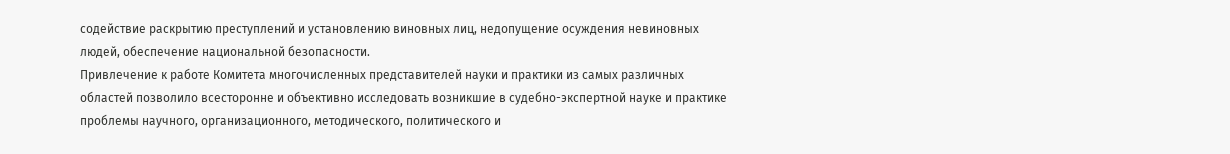содействие раскрытию преступлений и установлению виновных лиц, недопущение осуждения невиновных людей, обеспечение национальной безопасности.
Привлечение к работе Комитета многочисленных представителей науки и практики из самых различных областей позволило всесторонне и объективно исследовать возникшие в судебно-экспертной науке и практике проблемы научного, организационного, методического, политического и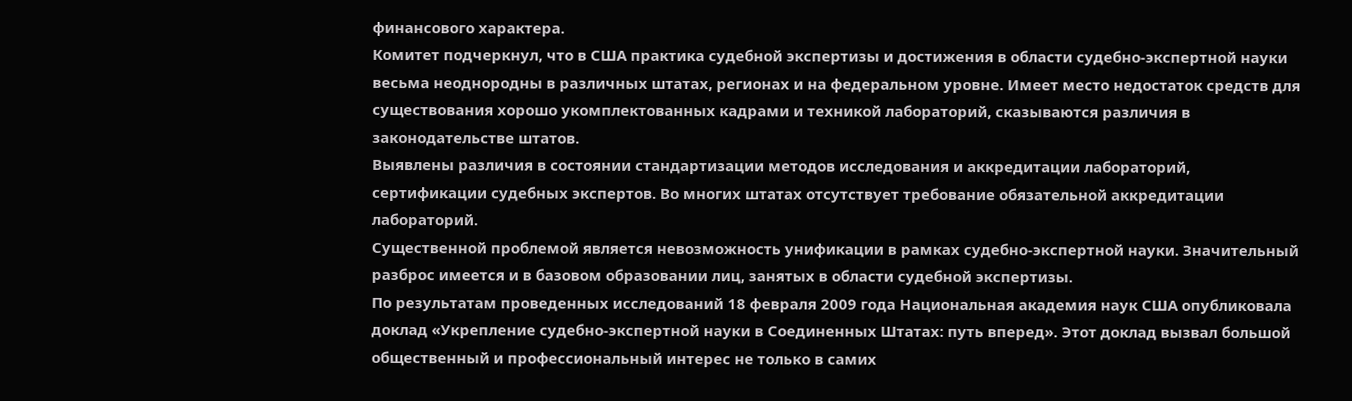финансового характера.
Комитет подчеркнул, что в США практика судебной экспертизы и достижения в области судебно-экспертной науки весьма неоднородны в различных штатах, регионах и на федеральном уровне. Имеет место недостаток средств для существования хорошо укомплектованных кадрами и техникой лабораторий, сказываются различия в законодательстве штатов.
Выявлены различия в состоянии стандартизации методов исследования и аккредитации лабораторий, сертификации судебных экспертов. Во многих штатах отсутствует требование обязательной аккредитации лабораторий.
Существенной проблемой является невозможность унификации в рамках судебно-экспертной науки. Значительный разброс имеется и в базовом образовании лиц, занятых в области судебной экспертизы.
По результатам проведенных исследований 18 февраля 2009 года Национальная академия наук США опубликовала доклад «Укрепление судебно-экспертной науки в Соединенных Штатах: путь вперед». Этот доклад вызвал большой общественный и профессиональный интерес не только в самих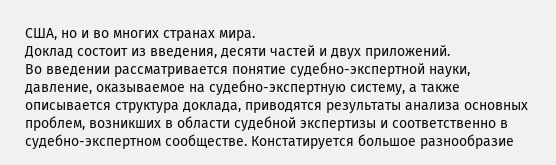США, но и во многих странах мира.
Доклад состоит из введения, десяти частей и двух приложений.
Во введении рассматривается понятие судебно-экспертной науки, давление, оказываемое на судебно-экспертную систему, а также описывается структура доклада, приводятся результаты анализа основных проблем, возникших в области судебной экспертизы и соответственно в судебно-экспертном сообществе. Констатируется большое разнообразие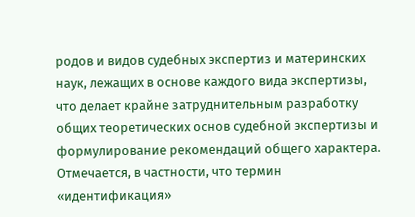родов и видов судебных экспертиз и материнских наук, лежащих в основе каждого вида экспертизы, что делает крайне затруднительным разработку общих теоретических основ судебной экспертизы и формулирование рекомендаций общего характера. Отмечается, в частности, что термин «идентификация»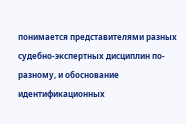понимается представителями разных судебно-экспертных дисциплин по-разному, и обоснование идентификационных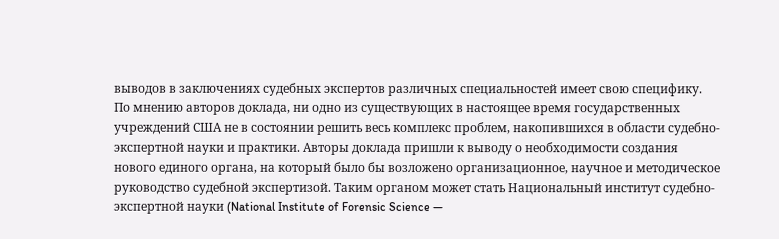выводов в заключениях судебных экспертов различных специальностей имеет свою специфику.
По мнению авторов доклада, ни одно из существующих в настоящее время государственных учреждений США не в состоянии решить весь комплекс проблем, накопившихся в области судебно-экспертной науки и практики. Авторы доклада пришли к выводу о необходимости создания нового единого органа, на который было бы возложено организационное, научное и методическое руководство судебной экспертизой. Таким органом может стать Национальный институт судебно-экспертной науки (National Institute of Forensic Science —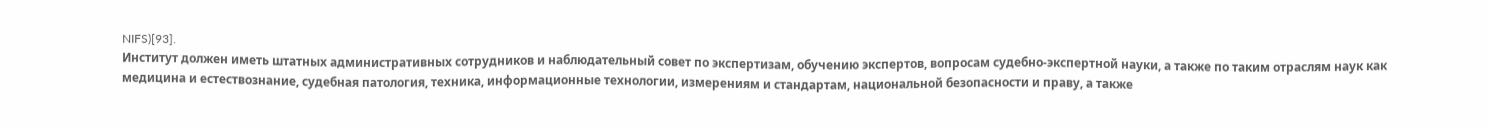NIFS)[93].
Институт должен иметь штатных административных сотрудников и наблюдательный совет по экспертизам, обучению экспертов, вопросам судебно-экспертной науки, а также по таким отраслям наук как медицина и естествознание, судебная патология, техника, информационные технологии, измерениям и стандартам, национальной безопасности и праву, а также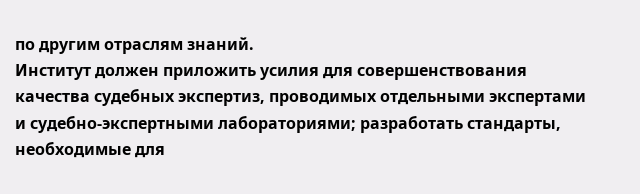по другим отраслям знаний.
Институт должен приложить усилия для совершенствования качества судебных экспертиз, проводимых отдельными экспертами и судебно-экспертными лабораториями; разработать стандарты, необходимые для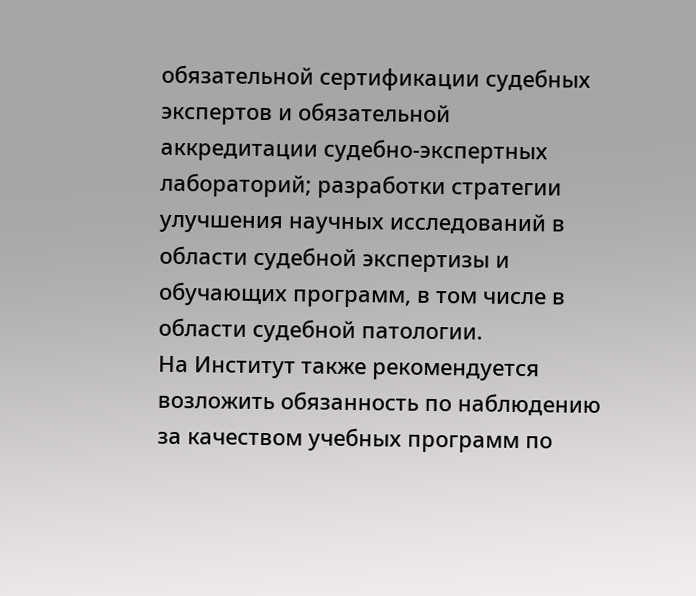обязательной сертификации судебных экспертов и обязательной аккредитации судебно-экспертных лабораторий; разработки стратегии улучшения научных исследований в области судебной экспертизы и обучающих программ, в том числе в области судебной патологии.
На Институт также рекомендуется возложить обязанность по наблюдению за качеством учебных программ по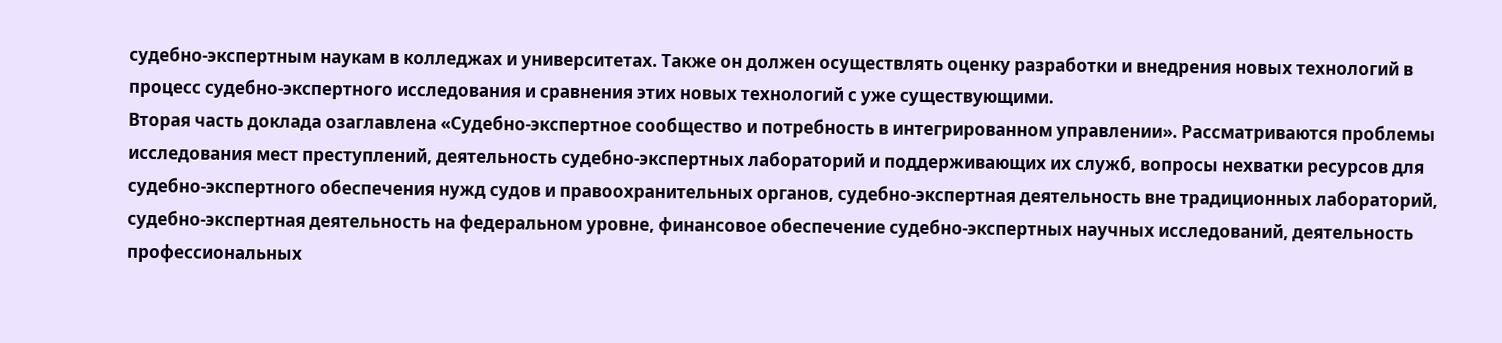судебно-экспертным наукам в колледжах и университетах. Также он должен осуществлять оценку разработки и внедрения новых технологий в процесс судебно-экспертного исследования и сравнения этих новых технологий с уже существующими.
Вторая часть доклада озаглавлена «Судебно-экспертное сообщество и потребность в интегрированном управлении». Рассматриваются проблемы исследования мест преступлений, деятельность судебно-экспертных лабораторий и поддерживающих их служб, вопросы нехватки ресурсов для судебно-экспертного обеспечения нужд судов и правоохранительных органов, судебно-экспертная деятельность вне традиционных лабораторий, судебно-экспертная деятельность на федеральном уровне, финансовое обеспечение судебно-экспертных научных исследований, деятельность профессиональных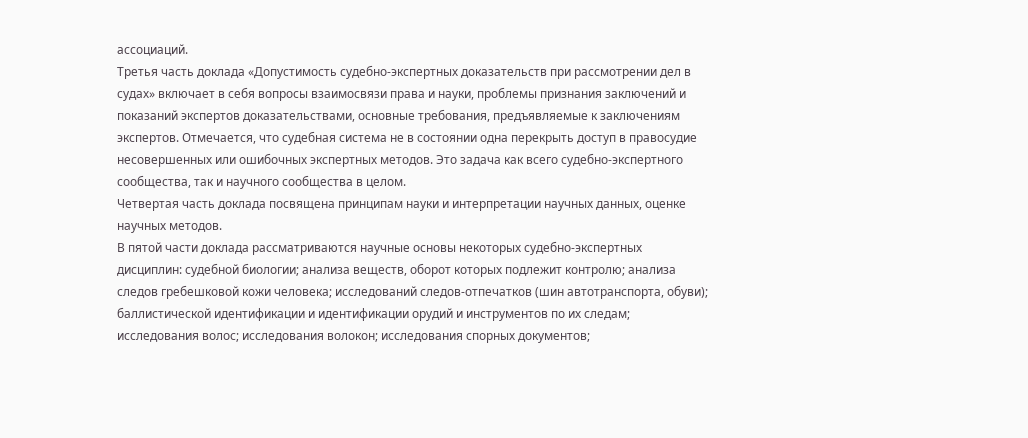ассоциаций.
Третья часть доклада «Допустимость судебно-экспертных доказательств при рассмотрении дел в судах» включает в себя вопросы взаимосвязи права и науки, проблемы признания заключений и показаний экспертов доказательствами, основные требования, предъявляемые к заключениям экспертов. Отмечается, что судебная система не в состоянии одна перекрыть доступ в правосудие несовершенных или ошибочных экспертных методов. Это задача как всего судебно-экспертного сообщества, так и научного сообщества в целом.
Четвертая часть доклада посвящена принципам науки и интерпретации научных данных, оценке научных методов.
В пятой части доклада рассматриваются научные основы некоторых судебно-экспертных дисциплин: судебной биологии; анализа веществ, оборот которых подлежит контролю; анализа следов гребешковой кожи человека; исследований следов-отпечатков (шин автотранспорта, обуви); баллистической идентификации и идентификации орудий и инструментов по их следам; исследования волос; исследования волокон; исследования спорных документов;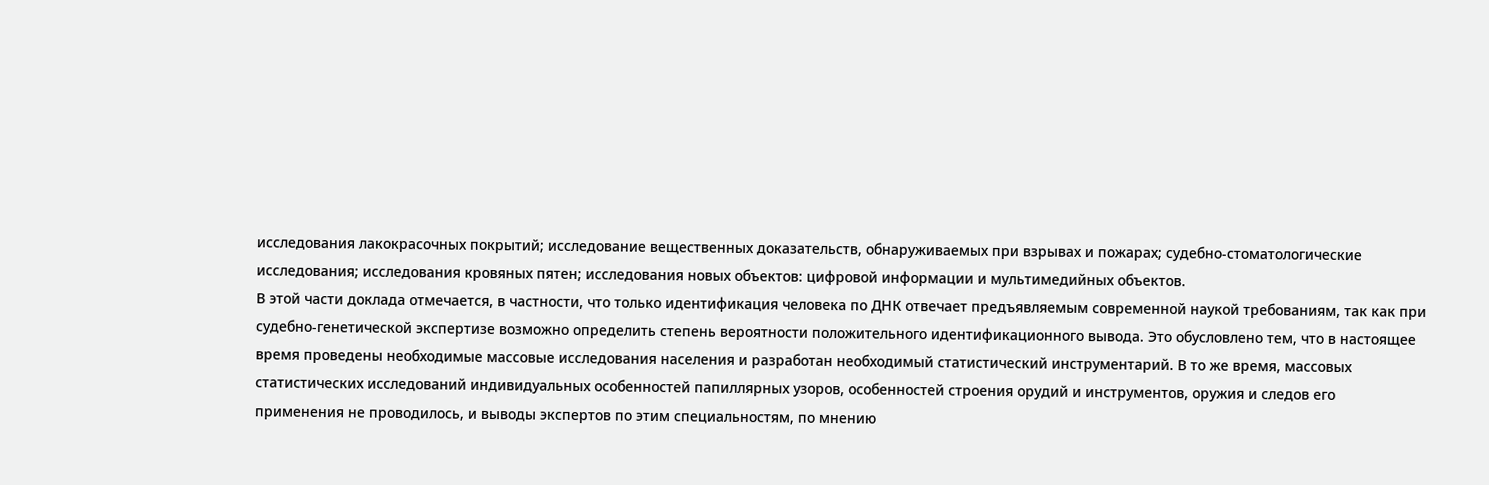исследования лакокрасочных покрытий; исследование вещественных доказательств, обнаруживаемых при взрывах и пожарах; судебно-стоматологические исследования; исследования кровяных пятен; исследования новых объектов: цифровой информации и мультимедийных объектов.
В этой части доклада отмечается, в частности, что только идентификация человека по ДНК отвечает предъявляемым современной наукой требованиям, так как при судебно-генетической экспертизе возможно определить степень вероятности положительного идентификационного вывода. Это обусловлено тем, что в настоящее время проведены необходимые массовые исследования населения и разработан необходимый статистический инструментарий. В то же время, массовых статистических исследований индивидуальных особенностей папиллярных узоров, особенностей строения орудий и инструментов, оружия и следов его применения не проводилось, и выводы экспертов по этим специальностям, по мнению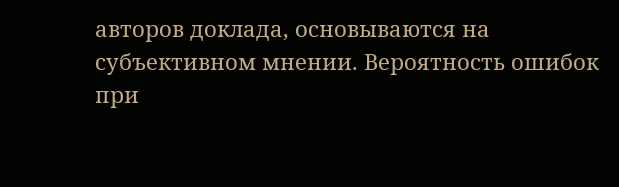авторов доклада, основываются на субъективном мнении. Вероятность ошибок при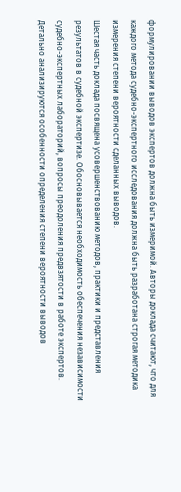формулировании выводов экспертов должна быть измеримой. Авторы доклада считают, что для каждого метода судебно-экспертного исследования должна быть разработана строгая методика измерения степени вероятности сделанных выводов.
Шестая часть доклада посвящена усовершенствованию методов, практики и представления результатов в судебной экспертизе. Обосновывается необходимость обеспечения независимости судебно-экспертных лабораторий, вопросы преодоления предвзятости в работе экспертов. Детально анализируются особенности определения степени вероятности выводов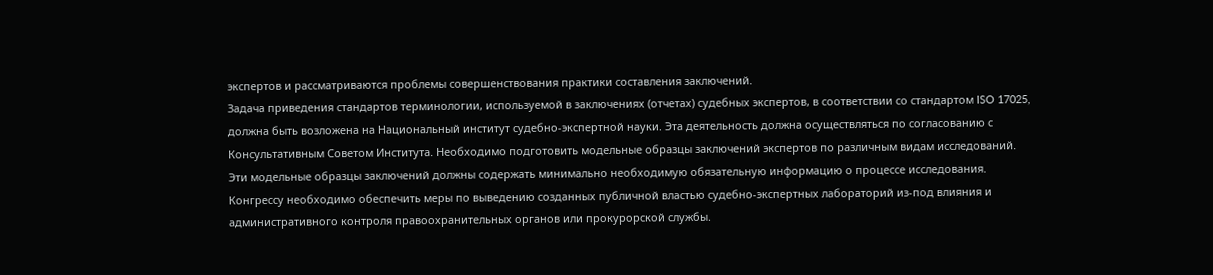экспертов и рассматриваются проблемы совершенствования практики составления заключений.
Задача приведения стандартов терминологии, используемой в заключениях (отчетах) судебных экспертов, в соответствии со стандартом ISO 17025, должна быть возложена на Национальный институт судебно-экспертной науки. Эта деятельность должна осуществляться по согласованию с Консультативным Советом Института. Необходимо подготовить модельные образцы заключений экспертов по различным видам исследований. Эти модельные образцы заключений должны содержать минимально необходимую обязательную информацию о процессе исследования.
Конгрессу необходимо обеспечить меры по выведению созданных публичной властью судебно-экспертных лабораторий из-под влияния и административного контроля правоохранительных органов или прокурорской службы.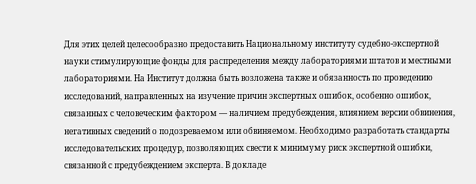Для этих целей целесообразно предоставить Национальному институту судебно-экспертной науки стимулирующие фонды для распределения между лабораториями штатов и местными лабораториями. На Институт должна быть возложена также и обязанность по проведению исследований, направленных на изучение причин экспертных ошибок, особенно ошибок, связанных с человеческим фактором — наличием предубеждения, влиянием версии обвинения, негативных сведений о подозреваемом или обвиняемом. Необходимо разработать стандарты исследовательских процедур, позволяющих свести к минимуму риск экспертной ошибки, связанной с предубеждением эксперта. В докладе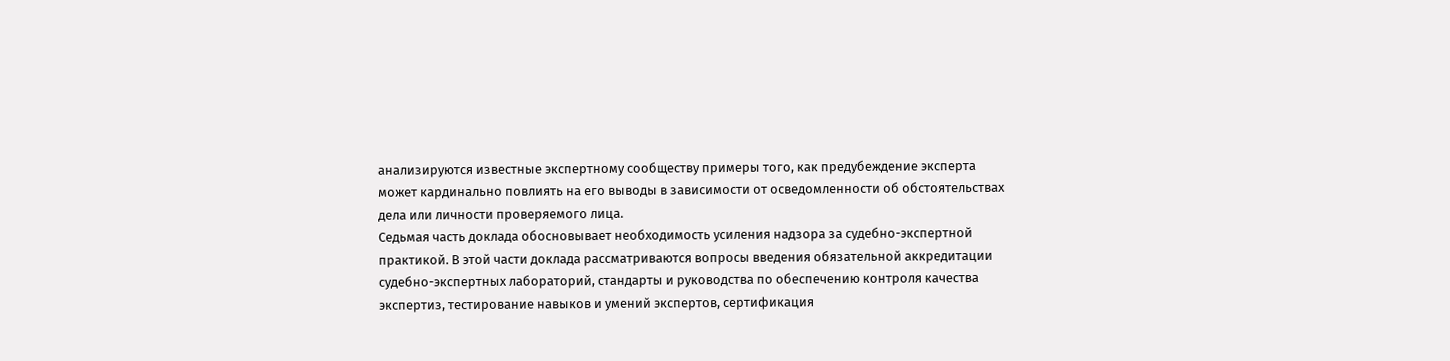анализируются известные экспертному сообществу примеры того, как предубеждение эксперта может кардинально повлиять на его выводы в зависимости от осведомленности об обстоятельствах дела или личности проверяемого лица.
Седьмая часть доклада обосновывает необходимость усиления надзора за судебно-экспертной практикой. В этой части доклада рассматриваются вопросы введения обязательной аккредитации судебно-экспертных лабораторий, стандарты и руководства по обеспечению контроля качества экспертиз, тестирование навыков и умений экспертов, сертификация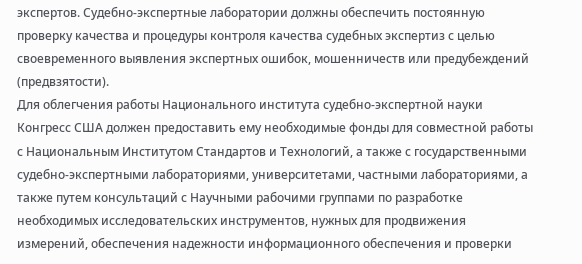экспертов. Судебно-экспертные лаборатории должны обеспечить постоянную проверку качества и процедуры контроля качества судебных экспертиз с целью своевременного выявления экспертных ошибок, мошенничеств или предубеждений (предвзятости).
Для облегчения работы Национального института судебно-экспертной науки Конгресс США должен предоставить ему необходимые фонды для совместной работы с Национальным Институтом Стандартов и Технологий, а также с государственными судебно-экспертными лабораториями, университетами, частными лабораториями, а также путем консультаций с Научными рабочими группами по разработке необходимых исследовательских инструментов, нужных для продвижения измерений, обеспечения надежности информационного обеспечения и проверки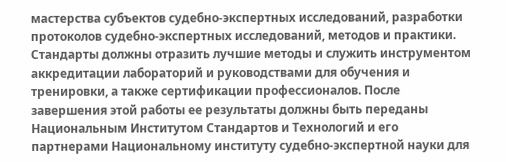мастерства субъектов судебно-экспертных исследований, разработки протоколов судебно-экспертных исследований, методов и практики.
Стандарты должны отразить лучшие методы и служить инструментом аккредитации лабораторий и руководствами для обучения и тренировки, а также сертификации профессионалов. После завершения этой работы ее результаты должны быть переданы Национальным Институтом Стандартов и Технологий и его партнерами Национальному институту судебно-экспертной науки для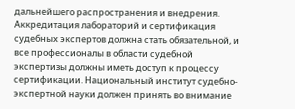дальнейшего распространения и внедрения.
Аккредитация лабораторий и сертификация судебных экспертов должна стать обязательной, и все профессионалы в области судебной экспертизы должны иметь доступ к процессу сертификации. Национальный институт судебно-экспертной науки должен принять во внимание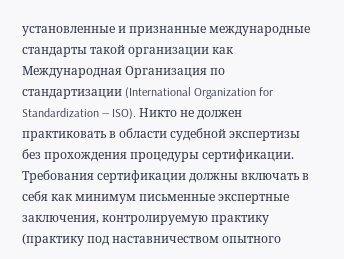установленные и признанные международные стандарты такой организации как Международная Организация по стандартизации (International Organization for Standardization — ISO). Никто не должен практиковать в области судебной экспертизы без прохождения процедуры сертификации. Требования сертификации должны включать в себя как минимум письменные экспертные заключения, контролируемую практику (практику под наставничеством опытного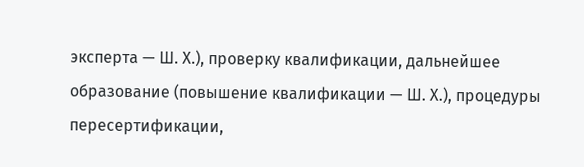эксперта — Ш. Х.), проверку квалификации, дальнейшее образование (повышение квалификации — Ш. Х.), процедуры пересертификации,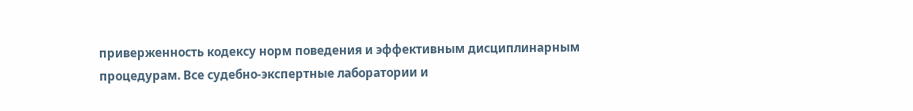приверженность кодексу норм поведения и эффективным дисциплинарным процедурам. Все судебно-экспертные лаборатории и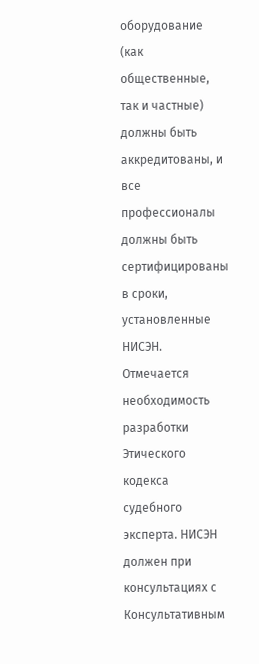оборудование (как общественные, так и частные) должны быть аккредитованы, и все профессионалы должны быть сертифицированы в сроки, установленные НИСЭН.
Отмечается необходимость разработки Этического кодекса судебного эксперта. НИСЭН должен при консультациях с Консультативным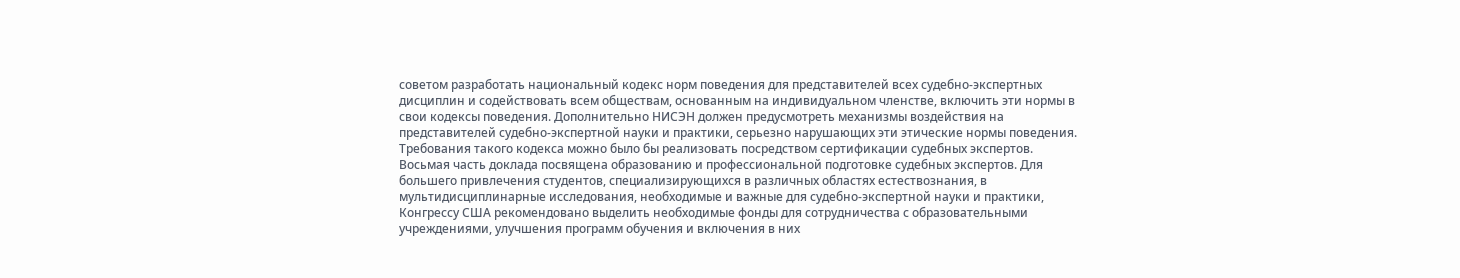советом разработать национальный кодекс норм поведения для представителей всех судебно-экспертных дисциплин и содействовать всем обществам, основанным на индивидуальном членстве, включить эти нормы в свои кодексы поведения. Дополнительно НИСЭН должен предусмотреть механизмы воздействия на представителей судебно-экспертной науки и практики, серьезно нарушающих эти этические нормы поведения. Требования такого кодекса можно было бы реализовать посредством сертификации судебных экспертов.
Восьмая часть доклада посвящена образованию и профессиональной подготовке судебных экспертов. Для большего привлечения студентов, специализирующихся в различных областях естествознания, в мультидисциплинарные исследования, необходимые и важные для судебно-экспертной науки и практики, Конгрессу США рекомендовано выделить необходимые фонды для сотрудничества с образовательными учреждениями, улучшения программ обучения и включения в них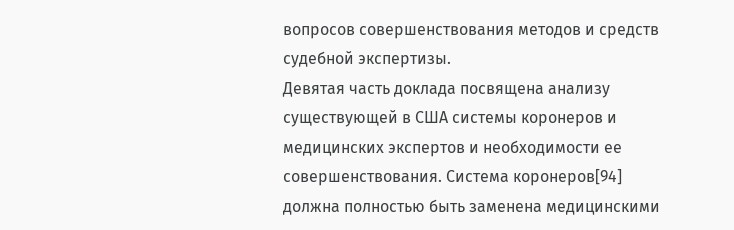вопросов совершенствования методов и средств судебной экспертизы.
Девятая часть доклада посвящена анализу существующей в США системы коронеров и медицинских экспертов и необходимости ее совершенствования. Система коронеров[94] должна полностью быть заменена медицинскими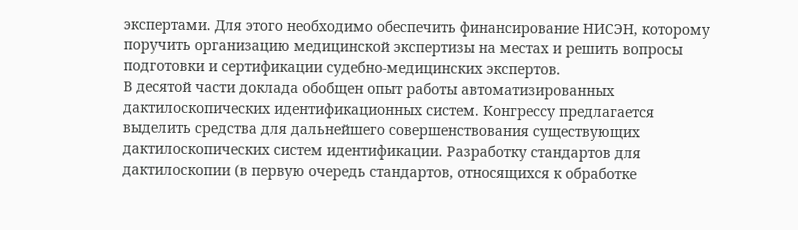экспертами. Для этого необходимо обеспечить финансирование НИСЭН, которому поручить организацию медицинской экспертизы на местах и решить вопросы подготовки и сертификации судебно-медицинских экспертов.
В десятой части доклада обобщен опыт работы автоматизированных дактилоскопических идентификационных систем. Конгрессу предлагается выделить средства для дальнейшего совершенствования существующих дактилоскопических систем идентификации. Разработку стандартов для дактилоскопии (в первую очередь стандартов, относящихся к обработке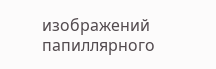изображений папиллярного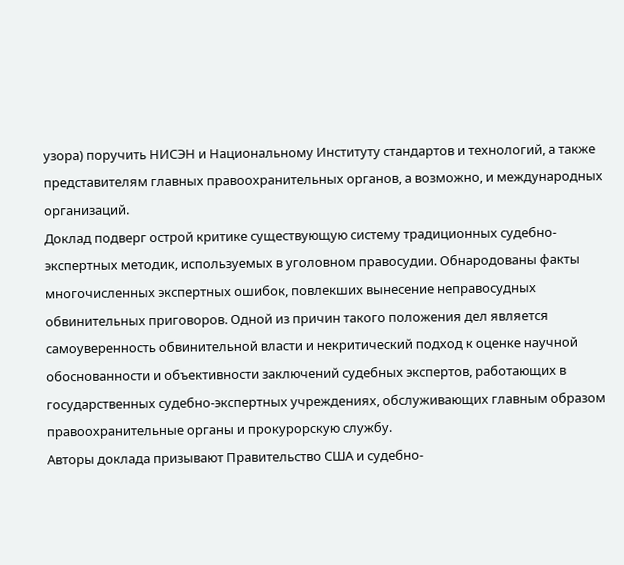узора) поручить НИСЭН и Национальному Институту стандартов и технологий, а также представителям главных правоохранительных органов, а возможно, и международных организаций.
Доклад подверг острой критике существующую систему традиционных судебно-экспертных методик, используемых в уголовном правосудии. Обнародованы факты многочисленных экспертных ошибок, повлекших вынесение неправосудных обвинительных приговоров. Одной из причин такого положения дел является самоуверенность обвинительной власти и некритический подход к оценке научной обоснованности и объективности заключений судебных экспертов, работающих в государственных судебно-экспертных учреждениях, обслуживающих главным образом правоохранительные органы и прокурорскую службу.
Авторы доклада призывают Правительство США и судебно-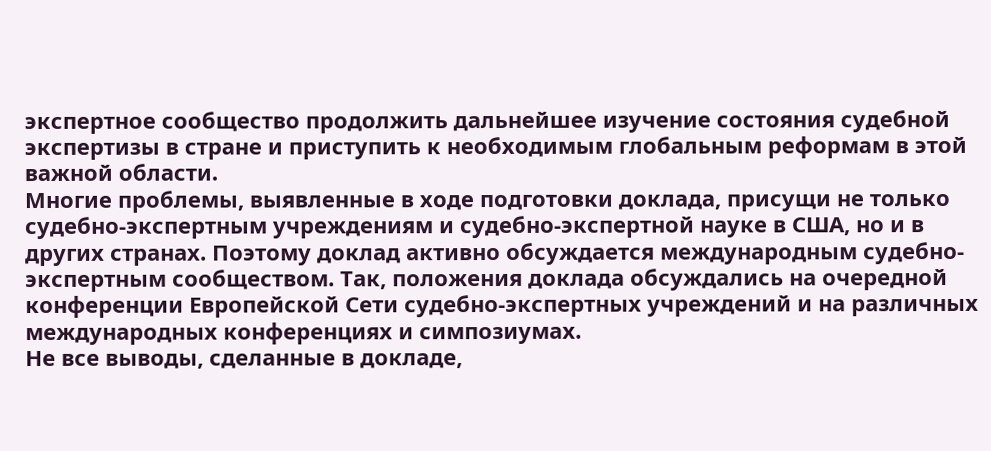экспертное сообщество продолжить дальнейшее изучение состояния судебной экспертизы в стране и приступить к необходимым глобальным реформам в этой важной области.
Многие проблемы, выявленные в ходе подготовки доклада, присущи не только судебно-экспертным учреждениям и судебно-экспертной науке в США, но и в других странах. Поэтому доклад активно обсуждается международным судебно-экспертным сообществом. Так, положения доклада обсуждались на очередной конференции Европейской Сети судебно-экспертных учреждений и на различных международных конференциях и симпозиумах.
Не все выводы, сделанные в докладе,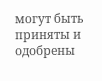могут быть приняты и одобрены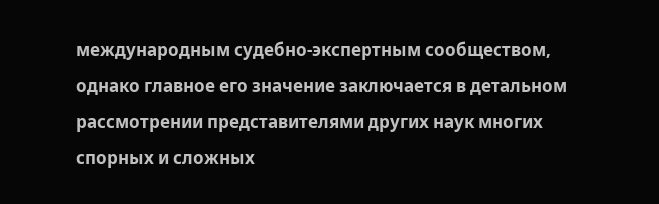международным судебно-экспертным сообществом, однако главное его значение заключается в детальном рассмотрении представителями других наук многих спорных и сложных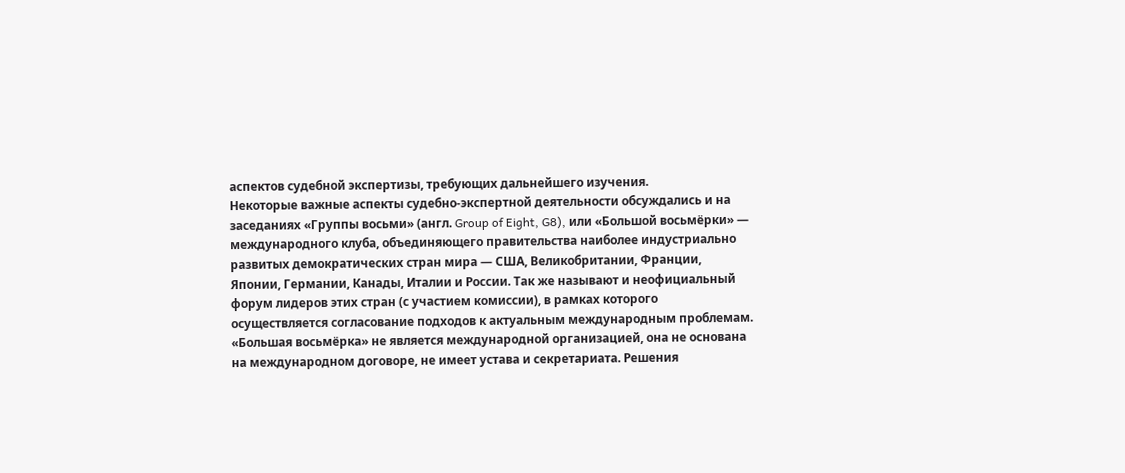аспектов судебной экспертизы, требующих дальнейшего изучения.
Некоторые важные аспекты судебно-экспертной деятельности обсуждались и на заседаниях «Группы восьми» (англ. Group of Eight, G8), или «Большой восьмёрки» — международного клуба, объединяющего правительства наиболее индустриально развитых демократических стран мира — США, Великобритании, Франции, Японии, Германии, Канады, Италии и России. Так же называют и неофициальный форум лидеров этих стран (с участием комиссии), в рамках которого осуществляется согласование подходов к актуальным международным проблемам.
«Большая восьмёрка» не является международной организацией, она не основана на международном договоре, не имеет устава и секретариата. Решения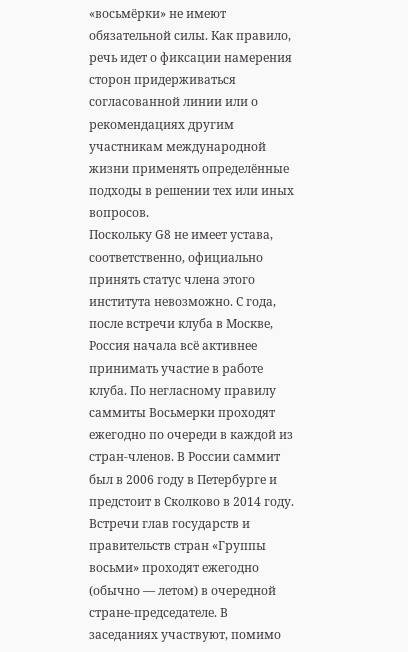«восьмёрки» не имеют обязательной силы. Как правило, речь идет о фиксации намерения сторон придерживаться согласованной линии или о рекомендациях другим участникам международной жизни применять определённые подходы в решении тех или иных вопросов.
Поскольку G8 не имеет устава, соответственно, официально принять статус члена этого института невозможно. С года, после встречи клуба в Москве, Россия начала всё активнее принимать участие в работе клуба. По негласному правилу саммиты Восьмерки проходят ежегодно по очереди в каждой из стран-членов. В России саммит был в 2006 году в Петербурге и предстоит в Сколково в 2014 году.
Встречи глав государств и правительств стран «Группы восьми» проходят ежегодно (обычно — летом) в очередной стране-председателе. В заседаниях участвуют, помимо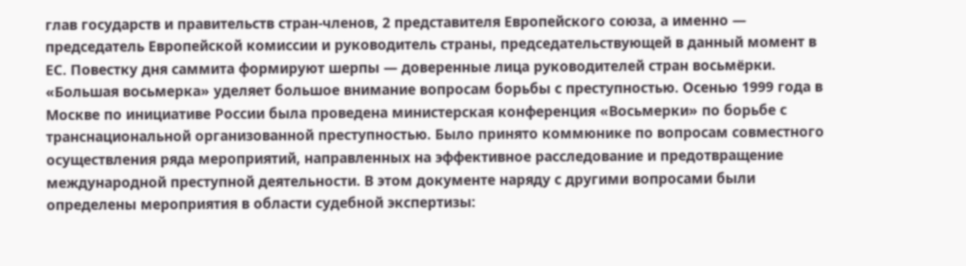глав государств и правительств стран-членов, 2 представителя Европейского союза, а именно — председатель Европейской комиссии и руководитель страны, председательствующей в данный момент в ЕС. Повестку дня саммита формируют шерпы — доверенные лица руководителей стран восьмёрки.
«Большая восьмерка» уделяет большое внимание вопросам борьбы с преступностью. Осенью 1999 года в Москве по инициативе России была проведена министерская конференция «Восьмерки» по борьбе с транснациональной организованной преступностью. Было принято коммюнике по вопросам совместного осуществления ряда мероприятий, направленных на эффективное расследование и предотвращение международной преступной деятельности. В этом документе наряду с другими вопросами были определены мероприятия в области судебной экспертизы: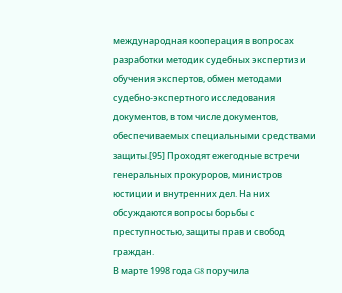международная кооперация в вопросах разработки методик судебных экспертиз и обучения экспертов, обмен методами судебно-экспертного исследования документов, в том числе документов, обеспечиваемых специальными средствами защиты.[95] Проходят ежегодные встречи генеральных прокуроров, министров юстиции и внутренних дел. На них обсуждаются вопросы борьбы с преступностью, защиты прав и свобод граждан.
В марте 1998 года G8 поручила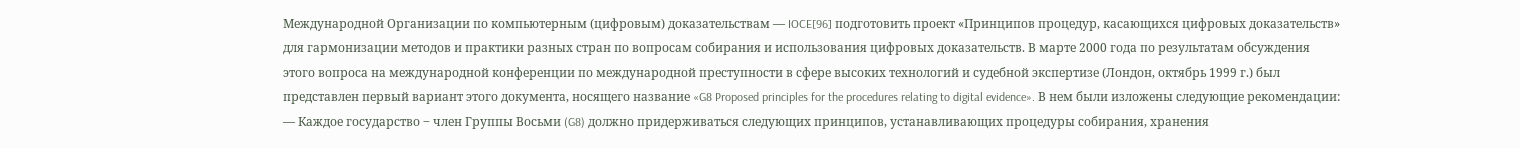Международной Организации по компьютерным (цифровым) доказательствам — IOCE[96] подготовить проект «Принципов процедур, касающихся цифровых доказательств» для гармонизации методов и практики разных стран по вопросам собирания и использования цифровых доказательств. В марте 2000 года по результатам обсуждения этого вопроса на международной конференции по международной преступности в сфере высоких технологий и судебной экспертизе (Лондон, октябрь 1999 г.) был представлен первый вариант этого документа, носящего название «G8 Proposed principles for the procedures relating to digital evidence». В нем были изложены следующие рекомендации:
— Каждое государство ‒ член Группы Восьми (G8) должно придерживаться следующих принципов, устанавливающих процедуры собирания, хранения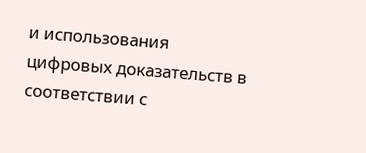и использования цифровых доказательств в соответствии с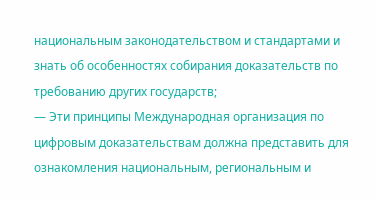национальным законодательством и стандартами и знать об особенностях собирания доказательств по требованию других государств;
— Эти принципы Международная организация по цифровым доказательствам должна представить для ознакомления национальным, региональным и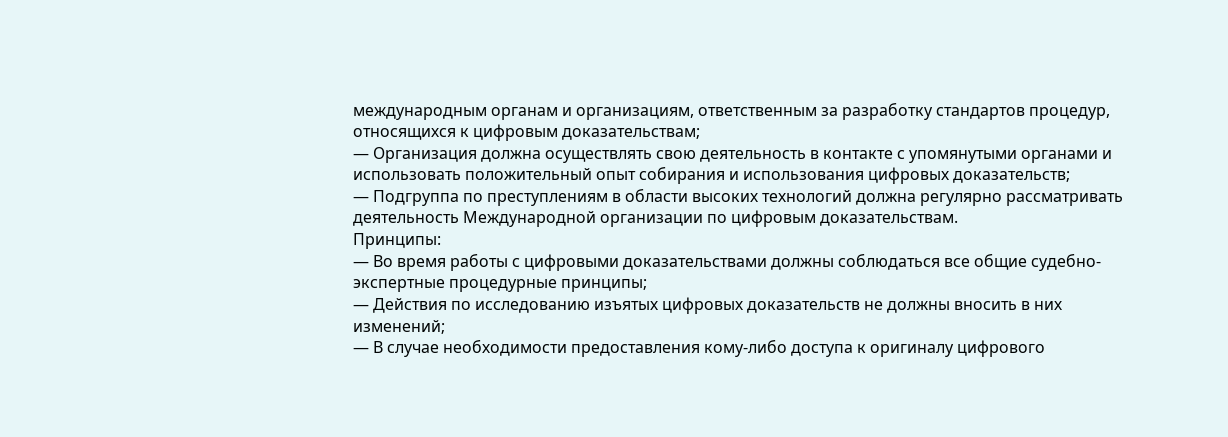международным органам и организациям, ответственным за разработку стандартов процедур, относящихся к цифровым доказательствам;
— Организация должна осуществлять свою деятельность в контакте с упомянутыми органами и использовать положительный опыт собирания и использования цифровых доказательств;
— Подгруппа по преступлениям в области высоких технологий должна регулярно рассматривать деятельность Международной организации по цифровым доказательствам.
Принципы:
— Во время работы с цифровыми доказательствами должны соблюдаться все общие судебно-экспертные процедурные принципы;
— Действия по исследованию изъятых цифровых доказательств не должны вносить в них изменений;
— В случае необходимости предоставления кому-либо доступа к оригиналу цифрового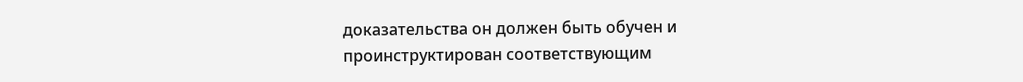доказательства он должен быть обучен и проинструктирован соответствующим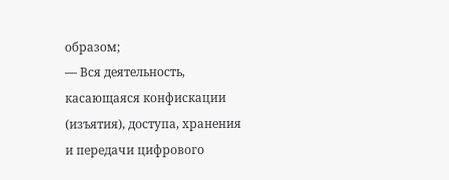образом;
— Вся деятельность, касающаяся конфискации (изъятия), доступа, хранения и передачи цифрового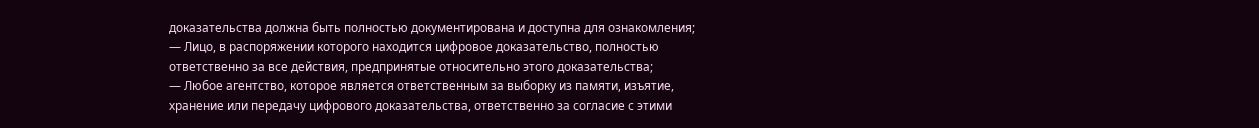доказательства должна быть полностью документирована и доступна для ознакомления;
— Лицо, в распоряжении которого находится цифровое доказательство, полностью ответственно за все действия, предпринятые относительно этого доказательства;
— Любое агентство, которое является ответственным за выборку из памяти, изъятие, хранение или передачу цифрового доказательства, ответственно за согласие с этими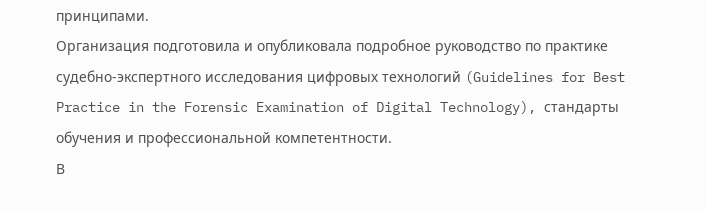принципами.
Организация подготовила и опубликовала подробное руководство по практике судебно-экспертного исследования цифровых технологий (Guidelines for Best Practice in the Forensic Examination of Digital Technology), стандарты обучения и профессиональной компетентности.
В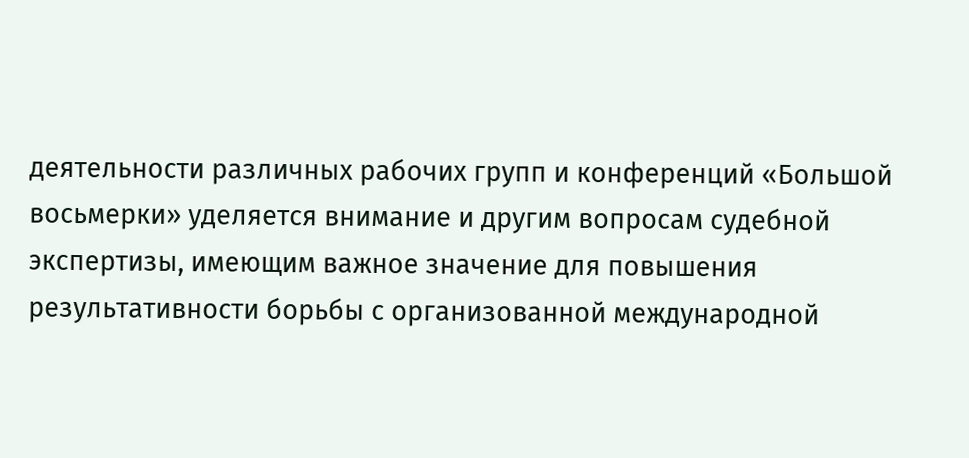деятельности различных рабочих групп и конференций «Большой восьмерки» уделяется внимание и другим вопросам судебной экспертизы, имеющим важное значение для повышения результативности борьбы с организованной международной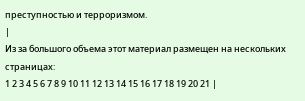преступностью и терроризмом.
|
Из за большого объема этот материал размещен на нескольких страницах:
1 2 3 4 5 6 7 8 9 10 11 12 13 14 15 16 17 18 19 20 21 |